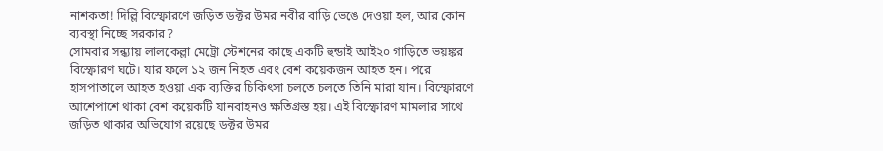নাশকতা! দিল্লি বিস্ফোরণে জড়িত ডক্টর উমর নবীর বাড়ি ভেঙে দেওয়া হল, আর কোন ব্যবস্থা নিচ্ছে সরকার?
সোমবার সন্ধ্যায় লালকেল্লা মেট্রো স্টেশনের কাছে একটি হুন্ডাই আই২০ গাড়িতে ভয়ঙ্কর বিস্ফোরণ ঘটে। যার ফলে ১২ জন নিহত এবং বেশ কয়েকজন আহত হন। পরে হাসপাতালে আহত হওয়া এক ব্যক্তির চিকিৎসা চলতে চলতে তিনি মারা যান। বিস্ফোরণে আশেপাশে থাকা বেশ কয়েকটি যানবাহনও ক্ষতিগ্রস্ত হয়। এই বিস্ফোরণ মামলার সাথে জড়িত থাকার অভিযোগ রয়েছে ডক্টর উমর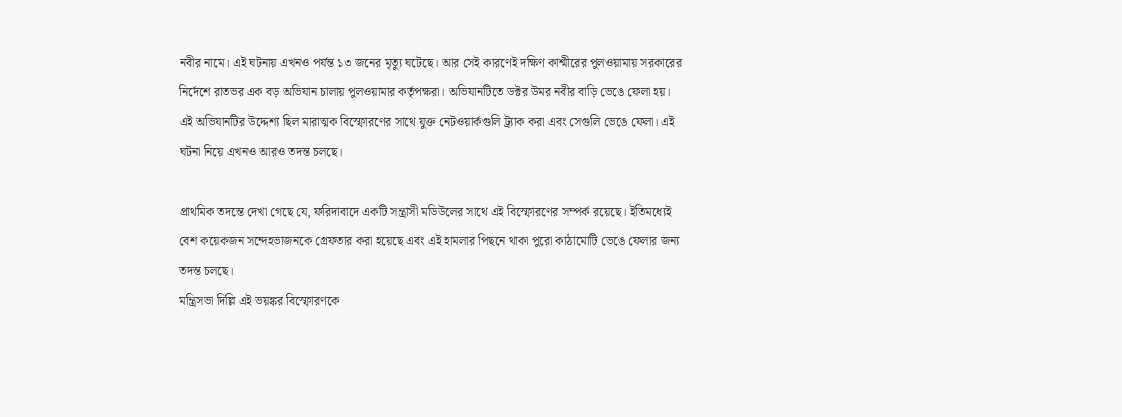নবীর নামে। এই ঘটনায় এখনও পর্যন্ত ১৩ জনের মৃত্যু ঘটেছে। আর সেই কারণেই দক্ষিণ কাশ্মীরের পুলওয়ামায় সরকারের নির্দেশে রাতভর এক বড় অভিযান চালায় পুলওয়ামার কর্তৃপক্ষরা। অভিযানটিতে ডক্টর উমর নবীর বাড়ি ভেঙে ফেলা হয়। এই অভিযানটির উদ্দেশ্য ছিল মারাত্মক বিস্ফোরণের সাথে যুক্ত নেটওয়ার্কগুলি ট্র্যাক করা এবং সেগুলি ভেঙে ফেলা। এই ঘটনা নিয়ে এখনও আরও তদন্ত চলছে।

প্রাথমিক তদন্তে দেখা গেছে যে, ফরিদাবাদে একটি সন্ত্রাসী মডিউলের সাথে এই বিস্ফোরণের সম্পর্ক রয়েছে। ইতিমধ্যেই বেশ কয়েকজন সন্দেহভাজনকে গ্রেফতার করা হয়েছে এবং এই হামলার পিছনে থাকা পুরো কাঠামোটি ভেঙে ফেলার জন্য তদন্ত চলছে।
মন্ত্রিসভা দিল্লি এই ভয়ঙ্কর বিস্ফোরণকে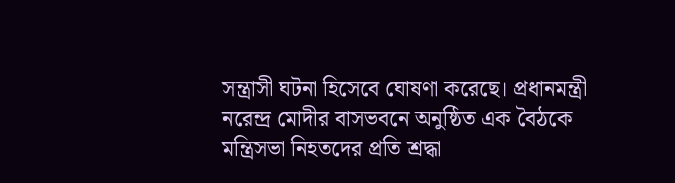সন্ত্রাসী ঘটনা হিসেবে ঘোষণা করেছে। প্রধানমন্ত্রী নরেন্দ্র মোদীর বাসভবনে অনুষ্ঠিত এক বৈঠকে মন্ত্রিসভা নিহতদের প্রতি শ্রদ্ধা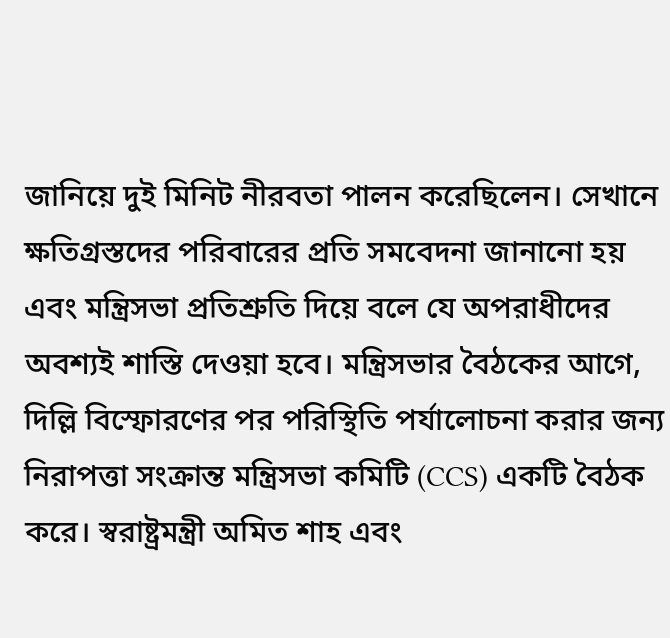জানিয়ে দুই মিনিট নীরবতা পালন করেছিলেন। সেখানে ক্ষতিগ্রস্তদের পরিবারের প্রতি সমবেদনা জানানো হয় এবং মন্ত্রিসভা প্রতিশ্রুতি দিয়ে বলে যে অপরাধীদের অবশ্যই শাস্তি দেওয়া হবে। মন্ত্রিসভার বৈঠকের আগে, দিল্লি বিস্ফোরণের পর পরিস্থিতি পর্যালোচনা করার জন্য নিরাপত্তা সংক্রান্ত মন্ত্রিসভা কমিটি (CCS) একটি বৈঠক করে। স্বরাষ্ট্রমন্ত্রী অমিত শাহ এবং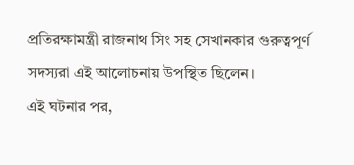প্রতিরক্ষামন্ত্রী রাজনাথ সিং সহ সেখানকার গুরুত্বপূর্ণ সদস্যরা এই আলোচনায় উপস্থিত ছিলেন।
এই ঘটনার পর,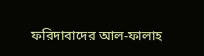ফরিদাবাদের আল-ফালাহ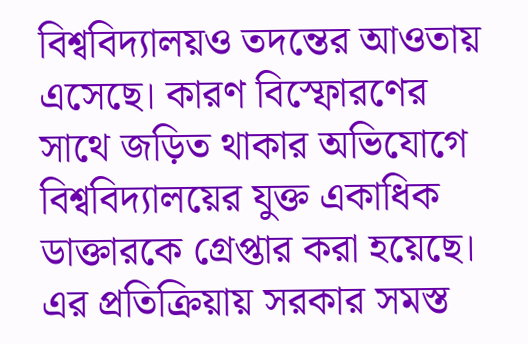বিশ্ববিদ্যালয়ও তদন্তের আওতায় এসেছে। কারণ বিস্ফোরণের সাথে জড়িত থাকার অভিযোগে বিশ্ববিদ্যালয়ের যুক্ত একাধিক ডাক্তারকে গ্রেপ্তার করা হয়েছে। এর প্রতিক্রিয়ায় সরকার সমস্ত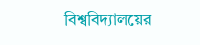বিশ্ববিদ্যালয়ের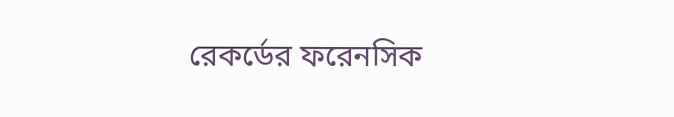রেকর্ডের ফরেনসিক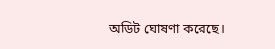অডিট ঘোষণা করেছে।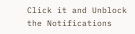Click it and Unblock the Notifications